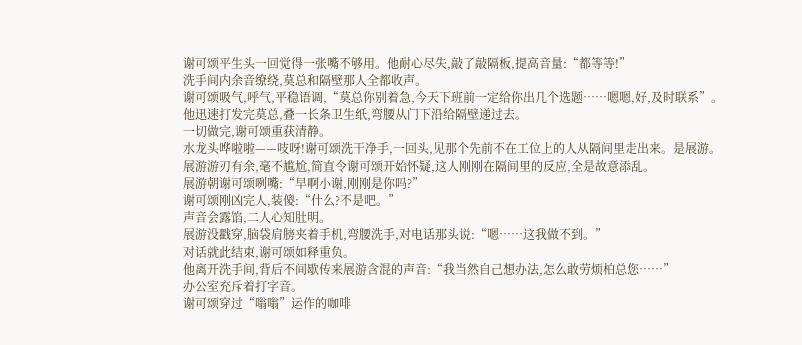谢可颂平生头一回觉得一张嘴不够用。他耐心尽失,敲了敲隔板,提高音量:“都等等!”
洗手间内余音缭绕,莫总和隔壁那人全都收声。
谢可颂吸气,呼气,平稳语调,“莫总你别着急,今天下班前一定给你出几个选题……嗯嗯,好,及时联系”。
他迅速打发完莫总,叠一长条卫生纸,弯腰从门下沿给隔壁递过去。
一切做完,谢可颂重获清静。
水龙头哗啦啦——吱呀!谢可颂洗干净手,一回头,见那个先前不在工位上的人从隔间里走出来。是展游。
展游游刃有余,毫不尴尬,简直令谢可颂开始怀疑,这人刚刚在隔间里的反应,全是故意添乱。
展游朝谢可颂咧嘴:“早啊小谢,刚刚是你吗?”
谢可颂刚凶完人,装傻:“什么?不是吧。”
声音会露馅,二人心知肚明。
展游没戳穿,脑袋肩膀夹着手机,弯腰洗手,对电话那头说:“嗯……这我做不到。”
对话就此结束,谢可颂如释重负。
他离开洗手间,背后不间歇传来展游含混的声音:“我当然自己想办法,怎么敢劳烦柏总您……”
办公室充斥着打字音。
谢可颂穿过“嗡嗡”运作的咖啡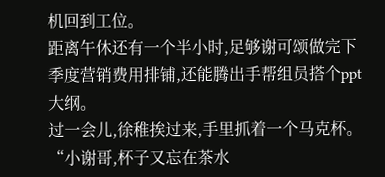机回到工位。
距离午休还有一个半小时,足够谢可颂做完下季度营销费用排铺,还能腾出手帮组员搭个ppt大纲。
过一会儿,徐稚挨过来,手里抓着一个马克杯。
“小谢哥,杯子又忘在茶水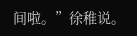间啦。”徐稚说。